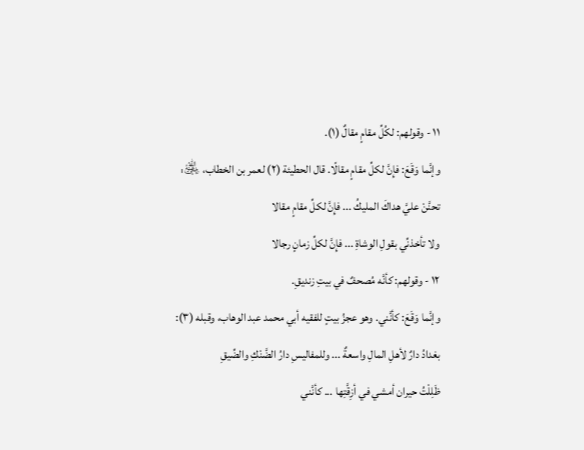١١ - وقولهم: لكُلِّ مقامٍ مقالٌ (١).
وإنَّما وَقَعَ: فإِنَّ لكلِّ مقامٍ مقالًا. قال الحطيئة (٢) لعمر بن الخطاب، ﵁:
تحنَّنْ عليَّ هداكَ المليكُ ... فإِنَّ لكلِّ مقامٍ مقالا
ولا تأخذنِّي بقولِ الوشاةِ ... فإِنَّ لكلِّ زمانٍ رجالا
١٢ - وقولهم: كأنَّه مُصحفٌ في بيتِ زنديقِ.
وإنَّما وَقَعَ: كأنَّني. وهو عجزُ بيتٍ للفقيه أبي محمد عبد الوهاب، وقبله (٣):
بغدادُ دارٌ لأهلِ المالِ واسعةٌ ... وللمفاليسِ دارُ الضَّنْكِ والضِّيقِ
ظَلِلْتُ حيران أمشي في أزِقَّتِها ... كأنَّني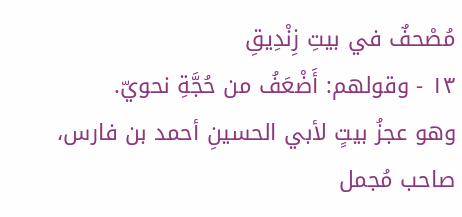مُصْحفٌ في بيتِ زِنْدِيقِ
١٣ - وقولهم: أَضْعَفُ من حُجَّةِ نحويّ.
وهو عجزُ بيتٍ لأبي الحسينِ أحمد بن فارس، صاحب مُجمل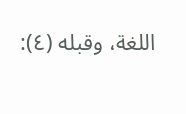اللغة، وقبله (٤):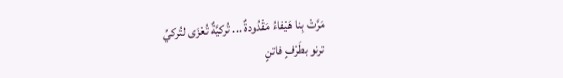مَرَّتْ بِنا هَيْفاءُ مَقْدُودةٌ ... تُركيَّةٌ تُعْزَى لتُركيِّ
ترنو بطَرْفٍ فاتنٍ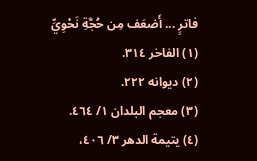فاترٍ ... أَضعَف مِن حُجَّةِ نَحْوِيِّ
(١) الفاخر ٣١٤.
(٢) ديوانه ٢٢٢.
(٣) معجم البلدان ١/ ٤٦٤.
(٤) يتيمة الدهر ٣/ ٤٠٦،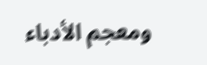ومعجم الأدباء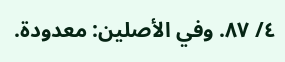٤/ ٨٧. وفي الأصلين: معدودة.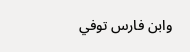وابن فارس توفي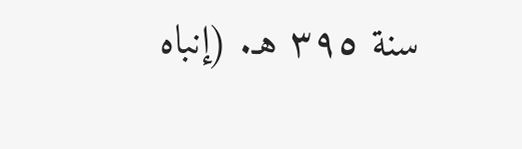سنة ٣٩٥ هـ. (إنباه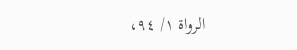الرواة ١/ ٩٤،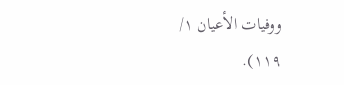ووفيات الأعيان ١/ ١١٩).